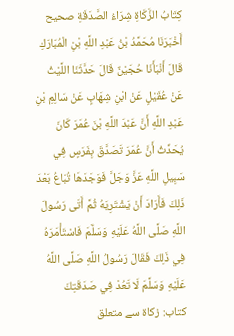كِتَابُ الزَّكَاةِ شِرَاءُ الصَّدَقَةِ صحيح أَخْبَرَنَا مُحَمَّدُ بْنُ عَبْدِ اللَّهِ بْنِ الْمُبَارَكِ قَالَ أَنْبَأَنَا حُجَيْنٌ قَالَ حَدَّثَنَا اللَّيْثُ عَنْ عُقَيْلٍ عَنْ ابْنِ شِهَابٍ عَنْ سَالِمِ بْنِ عَبْدِ اللَّهِ أَنَّ عَبْدَ اللَّهِ بْنَ عُمَرَ كَانَ يُحَدِّثُ أَنَّ عُمَرَ تَصَدَّقَ بِفَرَسٍ فِي سَبِيلِ اللَّهِ عَزَّ وَجَلَّ فَوَجَدَهَا تُبَاعُ بَعْدَ ذَلِكَ فَأَرَادَ أَنْ يَشْتَرِيَهُ ثُمَّ أَتَى رَسُولَ اللَّهِ صَلَّى اللَّهُ عَلَيْهِ وَسَلَّمَ فَاسْتَأْمَرَهُ فِي ذَلِكَ فَقَالَ رَسُولُ اللَّهِ صَلَّى اللَّهُ عَلَيْهِ وَسَلَّمَ لَا تَعُدْ فِي صَدَقَتِكَ
کتاب: زکاۃ سے متعلق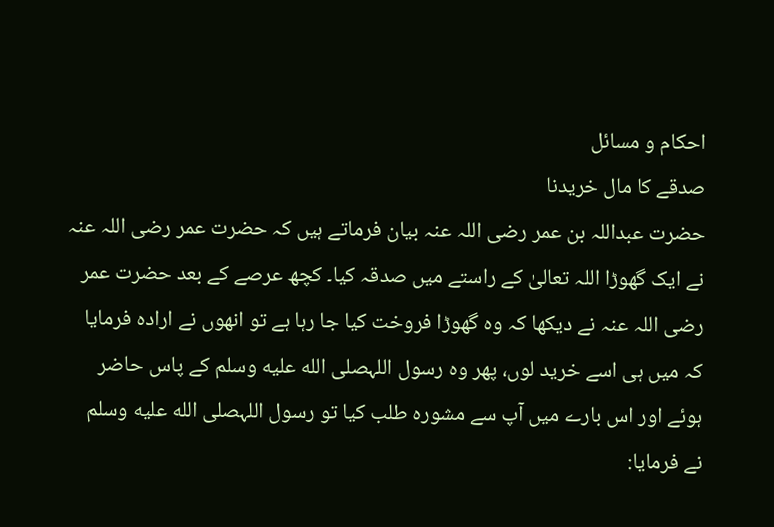احکام و مسائل
صدقے کا مال خریدنا
حضرت عبداللہ بن عمر رضی اللہ عنہ بیان فرماتے ہیں کہ حضرت عمر رضی اللہ عنہ نے ایک گھوڑا اللہ تعالیٰ کے راستے میں صدقہ کیا۔ کچھ عرصے کے بعد حضرت عمر رضی اللہ عنہ نے دیکھا کہ وہ گھوڑا فروخت کیا جا رہا ہے تو انھوں نے ارادہ فرمایا کہ میں ہی اسے خرید لوں، پھر وہ رسول اللہصلى الله عليه وسلم کے پاس حاضر ہوئے اور اس بارے میں آپ سے مشورہ طلب کیا تو رسول اللہصلى الله عليه وسلم نے فرمایا: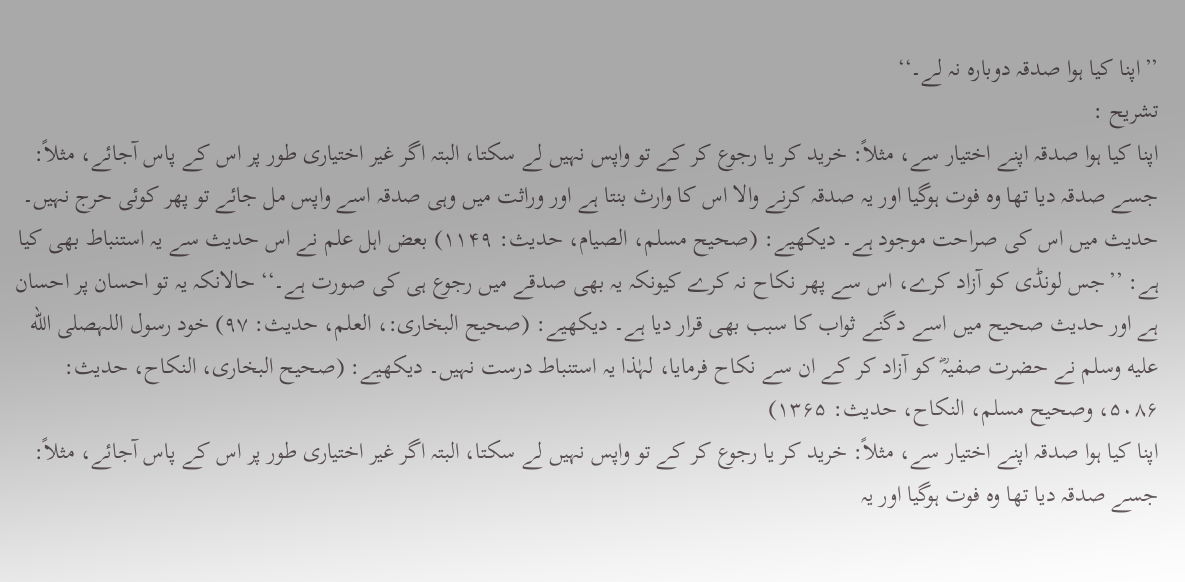’’اپنا کیا ہوا صدقہ دوبارہ نہ لے۔‘‘
تشریح :
اپنا کیا ہوا صدقہ اپنے اختیار سے، مثلاً: خرید کر یا رجوع کر کے تو واپس نہیں لے سکتا، البتہ اگر غیر اختیاری طور پر اس کے پاس آجائے، مثلاً: جسے صدقہ دیا تھا وہ فوت ہوگیا اور یہ صدقہ کرنے والا اس کا وارث بنتا ہے اور وراثت میں وہی صدقہ اسے واپس مل جائے تو پھر کوئی حرج نہیں۔ حدیث میں اس کی صراحت موجود ہے۔ دیکھیے: (صحیح مسلم، الصیام، حدیث: ۱۱۴۹) بعض اہل علم نے اس حدیث سے یہ استنباط بھی کیا ہے: ’’جس لونڈی کو آزاد کرے، اس سے پھر نکاح نہ کرے کیونکہ یہ بھی صدقے میں رجوع ہی کی صورت ہے۔‘‘ حالانکہ یہ تو احسان پر احسان ہے اور حدیث صحیح میں اسے دگنے ثواب کا سبب بھی قرار دیا ہے۔ دیکھیے: (صحیح البخاری:، العلم، حدیث: ۹۷) خود رسول اللہصلى الله عليه وسلم نے حضرت صفیہؓ کو آزاد کر کے ان سے نکاح فرمایا، لہٰذا یہ استنباط درست نہیں۔ دیکھیے: (صحیح البخاری، النکاح، حدیث: ۵۰۸۶، وصحیح مسلم، النکاح، حدیث: ۱۳۶۵)
اپنا کیا ہوا صدقہ اپنے اختیار سے، مثلاً: خرید کر یا رجوع کر کے تو واپس نہیں لے سکتا، البتہ اگر غیر اختیاری طور پر اس کے پاس آجائے، مثلاً: جسے صدقہ دیا تھا وہ فوت ہوگیا اور یہ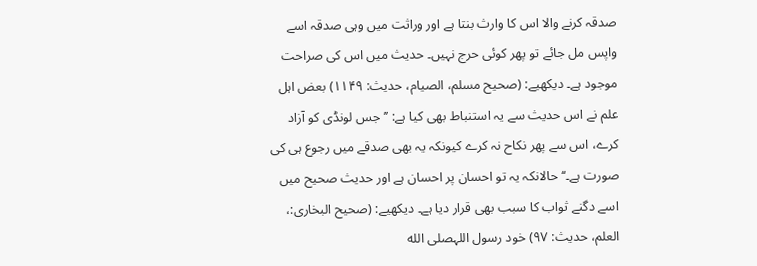صدقہ کرنے والا اس کا وارث بنتا ہے اور وراثت میں وہی صدقہ اسے واپس مل جائے تو پھر کوئی حرج نہیں۔ حدیث میں اس کی صراحت موجود ہے۔ دیکھیے: (صحیح مسلم، الصیام، حدیث: ۱۱۴۹) بعض اہل علم نے اس حدیث سے یہ استنباط بھی کیا ہے: ’’جس لونڈی کو آزاد کرے، اس سے پھر نکاح نہ کرے کیونکہ یہ بھی صدقے میں رجوع ہی کی صورت ہے۔‘‘ حالانکہ یہ تو احسان پر احسان ہے اور حدیث صحیح میں اسے دگنے ثواب کا سبب بھی قرار دیا ہے۔ دیکھیے: (صحیح البخاری:، العلم، حدیث: ۹۷) خود رسول اللہصلى الله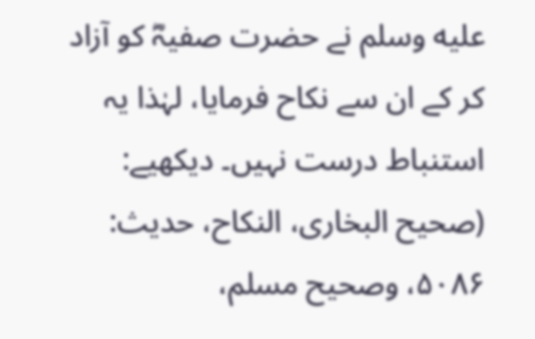عليه وسلم نے حضرت صفیہؓ کو آزاد کر کے ان سے نکاح فرمایا، لہٰذا یہ استنباط درست نہیں۔ دیکھیے: (صحیح البخاری، النکاح، حدیث: ۵۰۸۶، وصحیح مسلم،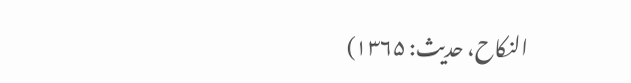النکاح، حدیث: ۱۳۶۵)